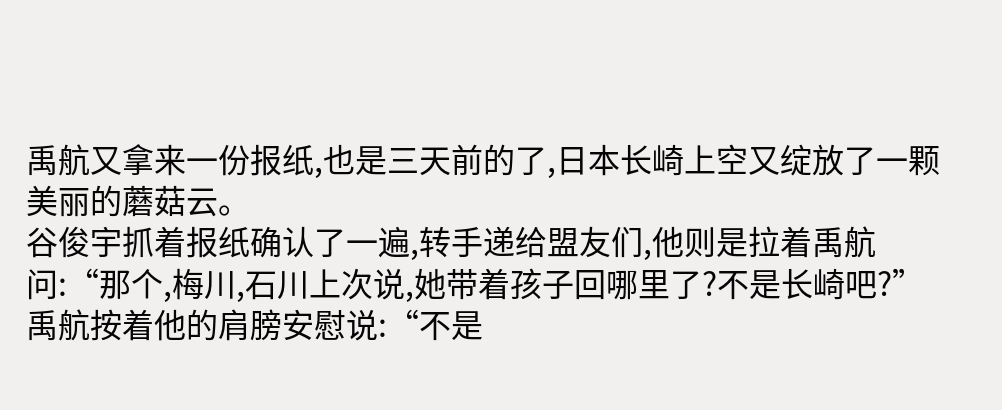禹航又拿来一份报纸,也是三天前的了,日本长崎上空又绽放了一颗美丽的蘑菇云。
谷俊宇抓着报纸确认了一遍,转手递给盟友们,他则是拉着禹航问:“那个,梅川,石川上次说,她带着孩子回哪里了?不是长崎吧?”
禹航按着他的肩膀安慰说:“不是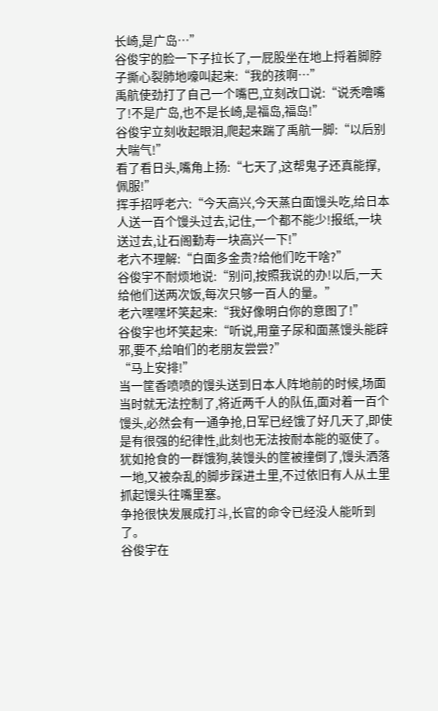长崎,是广岛…”
谷俊宇的脸一下子拉长了,一屁股坐在地上捋着脚脖子撕心裂肺地嚎叫起来:“我的孩啊…”
禹航使劲打了自己一个嘴巴,立刻改口说:“说秃噜嘴了!不是广岛,也不是长崎,是福岛,福岛!”
谷俊宇立刻收起眼泪,爬起来踹了禹航一脚:“以后别大喘气!”
看了看日头,嘴角上扬:“七天了,这帮鬼子还真能撑,佩服!”
挥手招呼老六:“今天高兴,今天蒸白面馒头吃,给日本人送一百个馒头过去,记住,一个都不能少!报纸,一块送过去,让石阁勤寿一块高兴一下!”
老六不理解:“白面多金贵?给他们吃干啥?”
谷俊宇不耐烦地说:“别问,按照我说的办!以后,一天给他们送两次饭,每次只够一百人的量。”
老六嘿嘿坏笑起来:“我好像明白你的意图了!”
谷俊宇也坏笑起来:“听说,用童子尿和面蒸馒头能辟邪,要不,给咱们的老朋友尝尝?”
“马上安排!”
当一筐香喷喷的馒头送到日本人阵地前的时候,场面当时就无法控制了,将近两千人的队伍,面对着一百个馒头,必然会有一通争抢,日军已经饿了好几天了,即使是有很强的纪律性,此刻也无法按耐本能的驱使了。
犹如抢食的一群饿狗,装馒头的筐被撞倒了,馒头洒落一地,又被杂乱的脚步踩进土里,不过依旧有人从土里抓起馒头往嘴里塞。
争抢很快发展成打斗,长官的命令已经没人能听到了。
谷俊宇在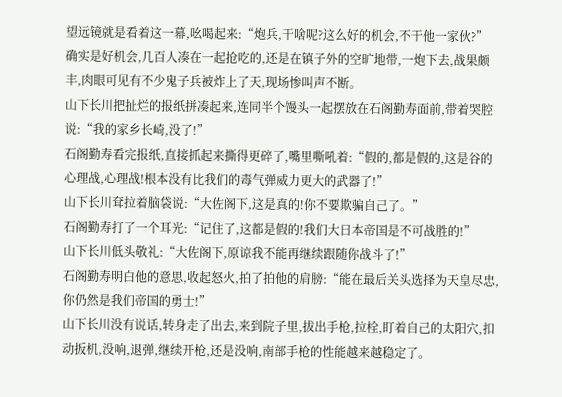望远镜就是看着这一幕,吆喝起来:“炮兵,干啥呢?这么好的机会,不干他一家伙?”
确实是好机会,几百人凑在一起抢吃的,还是在镇子外的空旷地带,一炮下去,战果颇丰,肉眼可见有不少鬼子兵被炸上了天,现场惨叫声不断。
山下长川把扯烂的报纸拼凑起来,连同半个馒头一起摆放在石阁勤寿面前,带着哭腔说:“我的家乡长崎,没了!”
石阁勤寿看完报纸,直接抓起来撕得更碎了,嘴里嘶吼着:“假的,都是假的,这是谷的心理战,心理战!根本没有比我们的毒气弹威力更大的武器了!”
山下长川耷拉着脑袋说:“大佐阁下,这是真的!你不要欺骗自己了。”
石阁勤寿打了一个耳光:“记住了,这都是假的!我们大日本帝国是不可战胜的!”
山下长川低头敬礼:“大佐阁下,原谅我不能再继续跟随你战斗了!”
石阁勤寿明白他的意思,收起怒火,拍了拍他的肩膀:“能在最后关头选择为天皇尽忠,你仍然是我们帝国的勇士!”
山下长川没有说话,转身走了出去,来到院子里,拔出手枪,拉栓,盯着自己的太阳穴,扣动扳机,没响,退弹,继续开枪,还是没响,南部手枪的性能越来越稳定了。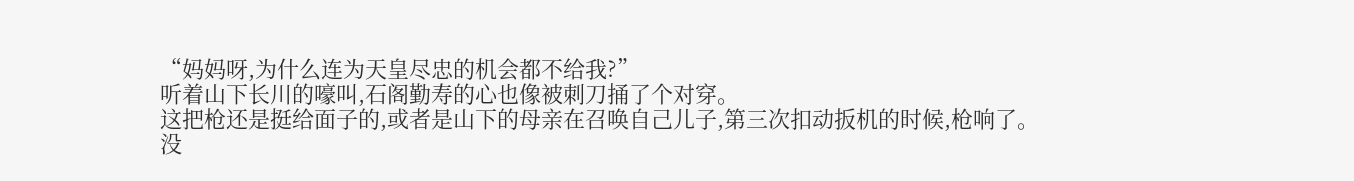“妈妈呀,为什么连为天皇尽忠的机会都不给我?”
听着山下长川的嚎叫,石阁勤寿的心也像被刺刀捅了个对穿。
这把枪还是挺给面子的,或者是山下的母亲在召唤自己儿子,第三次扣动扳机的时候,枪响了。
没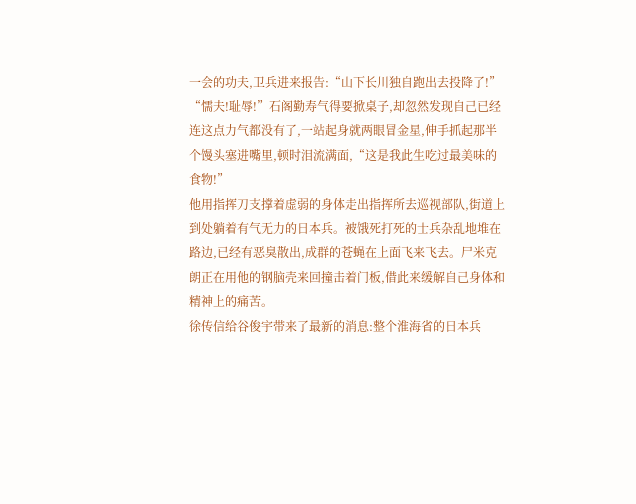一会的功夫,卫兵进来报告:“山下长川独自跑出去投降了!”
“懦夫!耻辱!”石阁勤寿气得要掀桌子,却忽然发现自己已经连这点力气都没有了,一站起身就两眼冒金星,伸手抓起那半个馒头塞进嘴里,顿时泪流满面,“这是我此生吃过最美味的食物!”
他用指挥刀支撑着虚弱的身体走出指挥所去巡视部队,街道上到处躺着有气无力的日本兵。被饿死打死的士兵杂乱地堆在路边,已经有恶臭散出,成群的苍蝇在上面飞来飞去。尸米克朗正在用他的钢脑壳来回撞击着门板,借此来缓解自己身体和精神上的痛苦。
徐传信给谷俊宇带来了最新的消息:整个淮海省的日本兵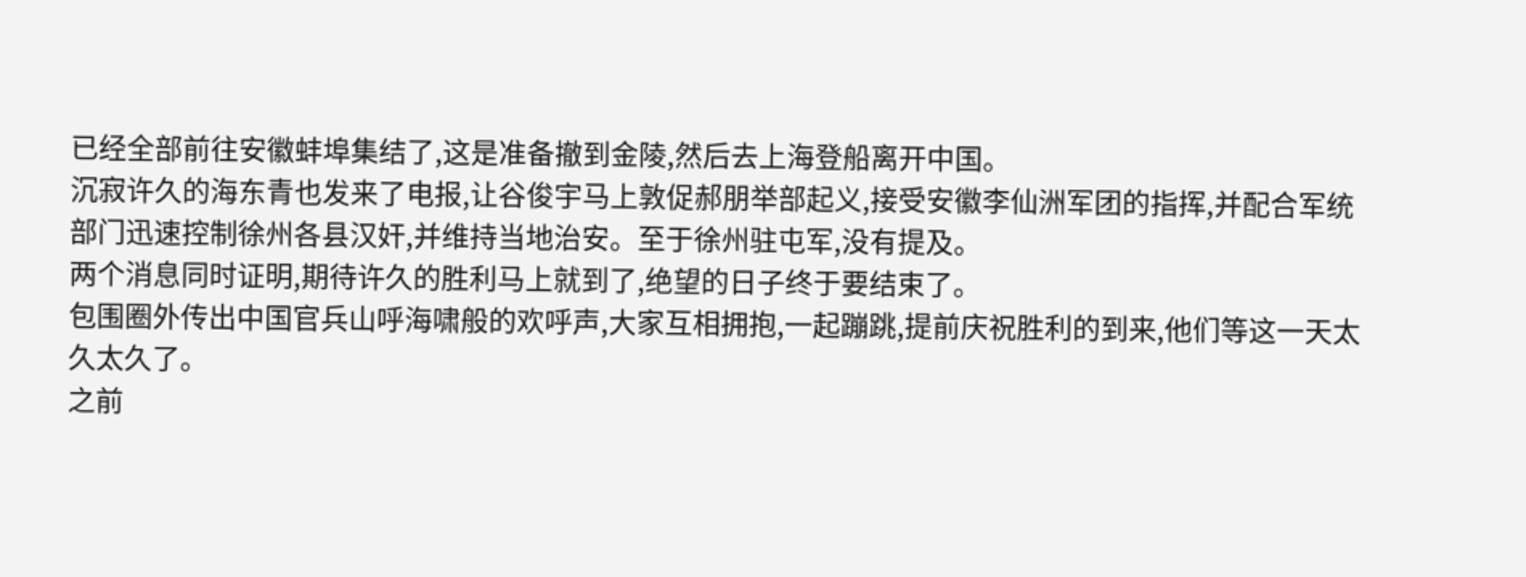已经全部前往安徽蚌埠集结了,这是准备撤到金陵,然后去上海登船离开中国。
沉寂许久的海东青也发来了电报,让谷俊宇马上敦促郝朋举部起义,接受安徽李仙洲军团的指挥,并配合军统部门迅速控制徐州各县汉奸,并维持当地治安。至于徐州驻屯军,没有提及。
两个消息同时证明,期待许久的胜利马上就到了,绝望的日子终于要结束了。
包围圈外传出中国官兵山呼海啸般的欢呼声,大家互相拥抱,一起蹦跳,提前庆祝胜利的到来,他们等这一天太久太久了。
之前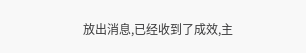放出消息,已经收到了成效,主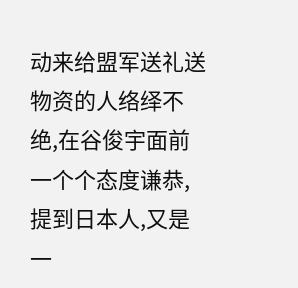动来给盟军送礼送物资的人络绎不绝,在谷俊宇面前一个个态度谦恭,提到日本人,又是一